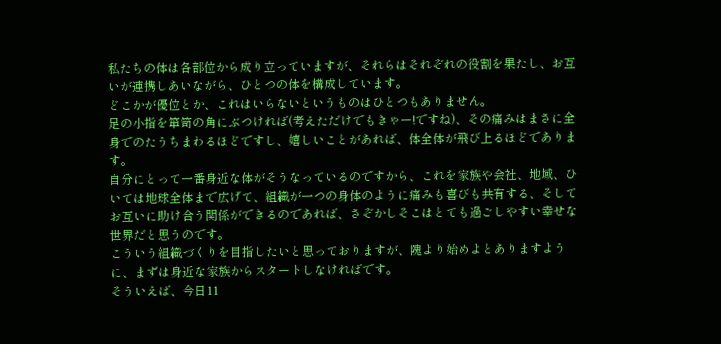私たちの体は各部位から成り立っていますが、それらはそれぞれの役割を果たし、お互いが連携しあいながら、ひとつの体を構成しています。
どこかが優位とか、これはいらないというものはひとつもありません。
足の小指を箪笥の角にぶつければ(考えただけでもきゃー!ですね)、その痛みはまさに全身でのたうちまわるほどですし、嬉しいことがあれば、体全体が飛び上るほどであります。
自分にとって一番身近な体がそうなっているのですから、これを家族や会社、地域、ひいては地球全体まで広げて、組織が一つの身体のように痛みも喜びも共有する、そしてお互いに助け合う関係ができるのであれば、さぞかしそこはとても過ごしやすい幸せな世界だと思うのです。
こういう組織づくりを目指したいと思っておりますが、隗より始めよとありますように、まずは身近な家族からスタートしなければです。
そういえば、今日11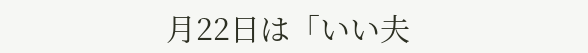月22日は「いい夫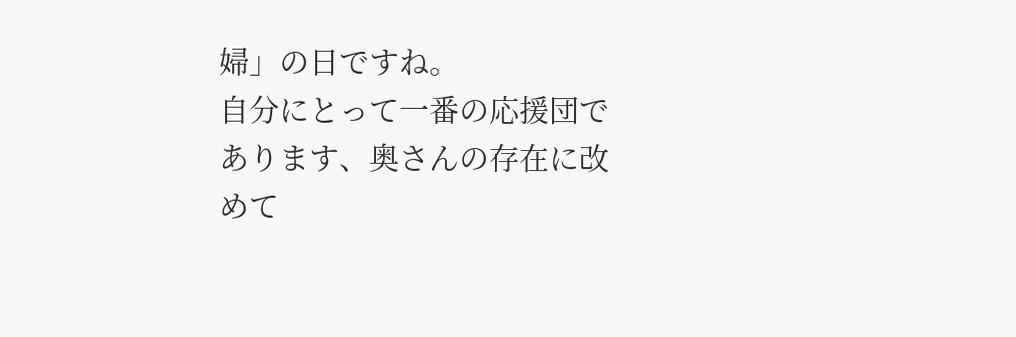婦」の日ですね。
自分にとって一番の応援団であります、奥さんの存在に改めて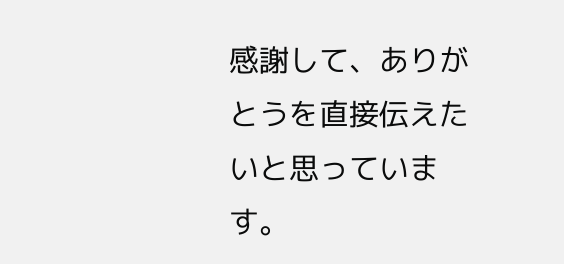感謝して、ありがとうを直接伝えたいと思っています。